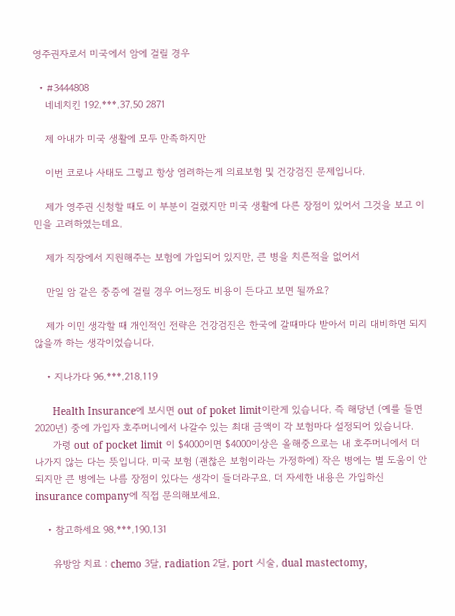영주권자로서 미국에서 암에 걸릴 경우

  • #3444808
    네네치킨 192.***.37.50 2871

    제 아내가 미국 생활에 모두 만족하지만

    이번 코로나 사태도 그렇고 항상 염려하는게 의료보험 및 건강검진 문제입니다.

    제가 영주권 신청할 때도 이 부분이 걸렸지만 미국 생활에 다른 장점이 있어서 그것을 보고 이민을 고려하였는데요.

    제가 직장에서 지원해주는 보험에 가입되어 있지만, 큰 병을 치른적을 없어서

    만일 암 같은 중증에 걸릴 경우 어느정도 비용이 든다고 보면 될까요?

    제가 이민 생각할 때 개인적인 전략은 건강검진은 한국에 갈때마다 받아서 미리 대비하면 되지 않을까 하는 생각이었습니다.

    • 지나가다 96.***.218.119

      Health Insurance에 보시면 out of poket limit이란게 있습니다. 즉 해당년 (예를 들면 2020년) 중에 가입자 호주머니에서 나갈수 있는 최대 금액이 각 보험마다 설정되어 있습니다.
      가령 out of pocket limit 이 $4000이면 $4000이상은 올해중으로는 내 호주머니에서 더 나가지 않는 다는 뜻입니다. 미국 보험 (괜찮은 보험이라는 가정하에) 작은 병에는 별 도움이 안되지만 큰 병에는 나름 장점이 있다는 생각이 들더라구요. 더 자세한 내용은 가입하신 insurance company에 직접 문의해보세요.

    • 참고하세요 98.***.190.131

      유방암 치료 : chemo 3달, radiation 2달, port 시술, dual mastectomy,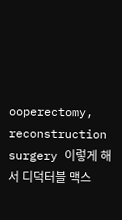ooperectomy, reconstruction surgery 이렇게 해서 디덕터블 맥스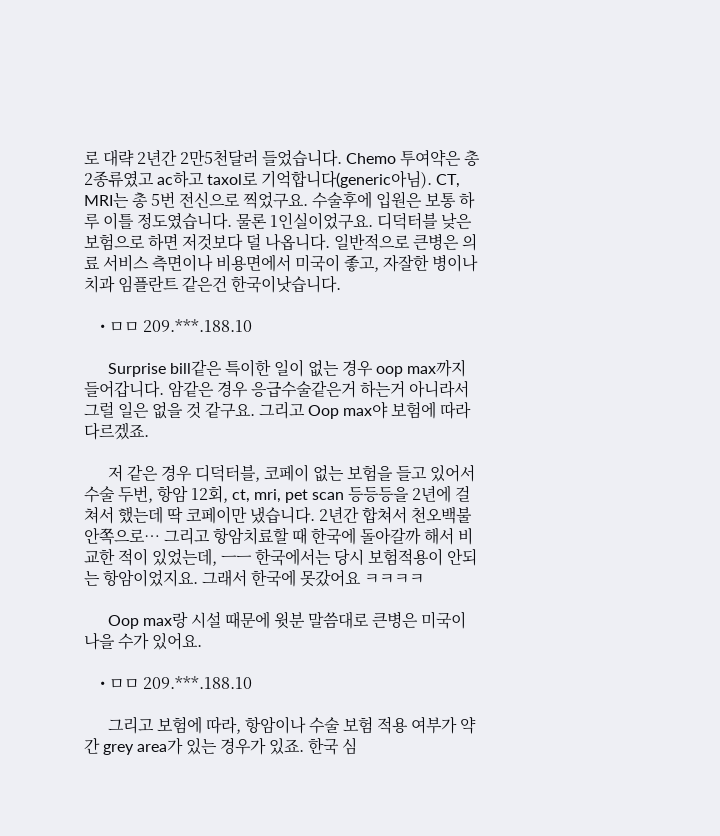로 대략 2년간 2만5천달러 들었습니다. Chemo 투여약은 총 2종류였고 ac하고 taxol로 기억합니다(generic아님). CT, MRI는 총 5번 전신으로 찍었구요. 수술후에 입원은 보통 하루 이틀 정도였습니다. 물론 1인실이었구요. 디덕터블 낮은 보험으로 하면 저것보다 덜 나옵니다. 일반적으로 큰병은 의료 서비스 측면이나 비용면에서 미국이 좋고, 자잘한 병이나 치과 임플란트 같은건 한국이낫습니다.

    • ㅁㅁ 209.***.188.10

      Surprise bill같은 특이한 일이 없는 경우 oop max까지 들어갑니다. 암같은 경우 응급수술같은거 하는거 아니라서 그럴 일은 없을 것 같구요. 그리고 Oop max야 보험에 따라 다르겠죠.

      저 같은 경우 디덕터블, 코페이 없는 보험을 들고 있어서 수술 두번, 항암 12회, ct, mri, pet scan 등등등을 2년에 걸쳐서 했는데 딱 코페이만 냈습니다. 2년간 합쳐서 천오백불 안쪽으로… 그리고 항암치료할 때 한국에 돌아갈까 해서 비교한 적이 있었는데, ㅡㅡ 한국에서는 당시 보험적용이 안되는 항암이었지요. 그래서 한국에 못갔어요 ㅋㅋㅋㅋ

      Oop max랑 시설 때문에 윗분 말씀대로 큰병은 미국이 나을 수가 있어요.

    • ㅁㅁ 209.***.188.10

      그리고 보험에 따라, 항암이나 수술 보험 적용 여부가 약간 grey area가 있는 경우가 있죠. 한국 심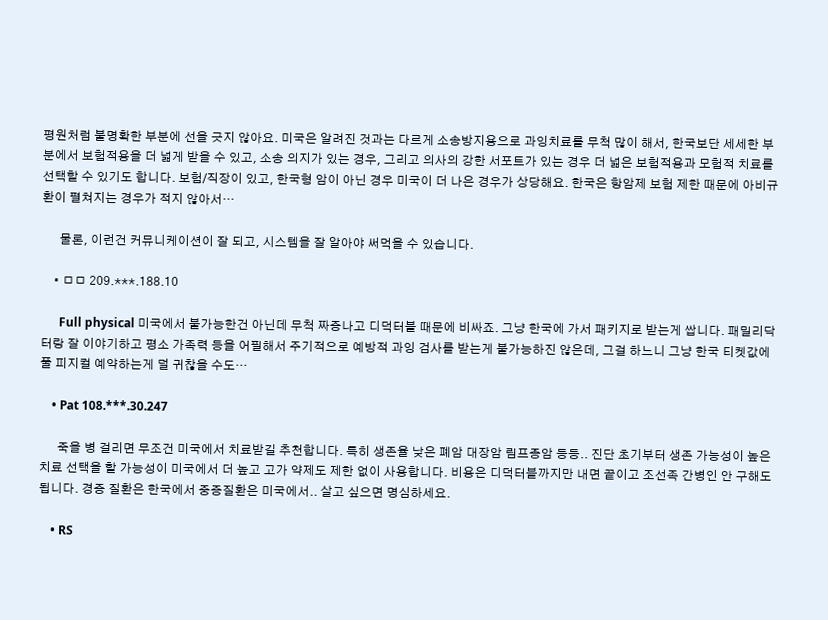평원처럼 불명확한 부분에 선을 긋지 않아요. 미국은 알려진 것과는 다르게 소송방지용으로 과잉치료를 무척 많이 해서, 한국보단 세세한 부분에서 보험적용을 더 넓게 받을 수 있고, 소송 의지가 있는 경우, 그리고 의사의 강한 서포트가 있는 경우 더 넓은 보험적용과 모험적 치료를 선택할 수 있기도 합니다. 보험/직장이 있고, 한국형 암이 아닌 경우 미국이 더 나은 경우가 상당해요. 한국은 항암제 보험 제한 때문에 아비규환이 펼쳐지는 경우가 적지 않아서…

      물론, 이런건 커뮤니케이션이 잘 되고, 시스템을 잘 알아야 써먹을 수 있습니다.

    • ㅁㅁ 209.***.188.10

      Full physical 미국에서 불가능한건 아닌데 무척 짜증나고 디덕터블 때문에 비싸죠. 그냥 한국에 가서 패키지로 받는게 쌉니다. 패밀리닥터랑 잘 이야기하고 평소 가족력 등을 어필해서 주기적으로 예방적 과잉 검사를 받는게 불가능하진 않은데, 그걸 하느니 그냥 한국 티켓값에 풀 피지컬 예약하는게 덜 귀찮을 수도…

    • Pat 108.***.30.247

      죽을 병 걸리면 무조건 미국에서 치료받길 추천합니다. 특히 생존율 낮은 폐암 대장암 림프종암 등등.. 진단 초기부터 생존 가능성이 높은 치료 선택을 할 가능성이 미국에서 더 높고 고가 약제도 제한 없이 사용합니다. 비용은 디덕터블까지만 내면 끝이고 조선족 간병인 안 구해도 됩니다. 경증 질환은 한국에서 중증질환은 미국에서.. 살고 싶으면 명심하세요.

    • RS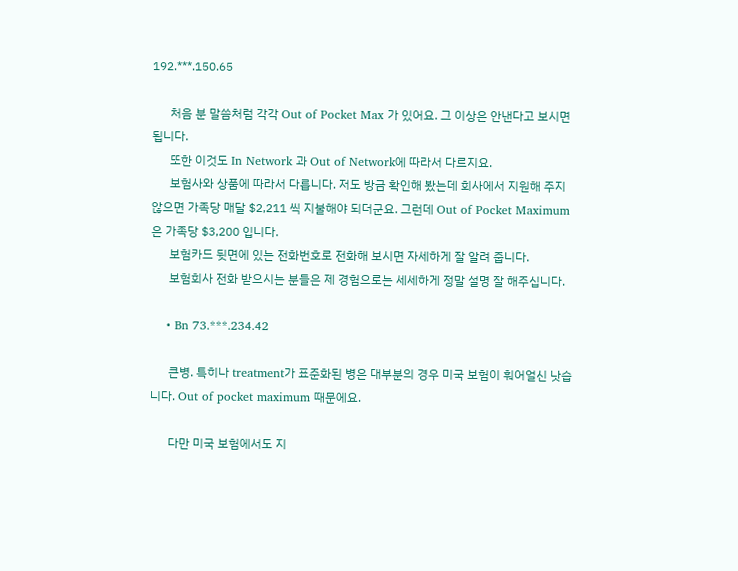192.***.150.65

      처음 분 말씀처럼 각각 Out of Pocket Max 가 있어요. 그 이상은 안낸다고 보시면 됩니다.
      또한 이것도 In Network 과 Out of Network에 따라서 다르지요.
      보험사와 상품에 따라서 다릅니다. 저도 방금 확인해 봤는데 회사에서 지원해 주지 않으면 가족당 매달 $2,211 씩 지불해야 되더군요. 그런데 Out of Pocket Maximum은 가족당 $3,200 입니다.
      보험카드 뒷면에 있는 전화번호로 전화해 보시면 자세하게 잘 알려 줍니다.
      보험회사 전화 받으시는 분들은 제 경험으로는 세세하게 정말 설명 잘 해주십니다.

    • Bn 73.***.234.42

      큰병. 특히나 treatment가 표준화된 병은 대부분의 경우 미국 보험이 훠어얼신 낫습니다. Out of pocket maximum 때문에요.

      다만 미국 보험에서도 지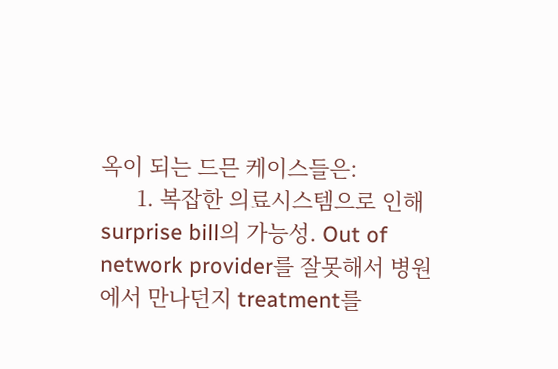옥이 되는 드믄 케이스들은:
      1. 복잡한 의료시스템으로 인해 surprise bill의 가능성. Out of network provider를 잘못해서 병원에서 만나던지 treatment를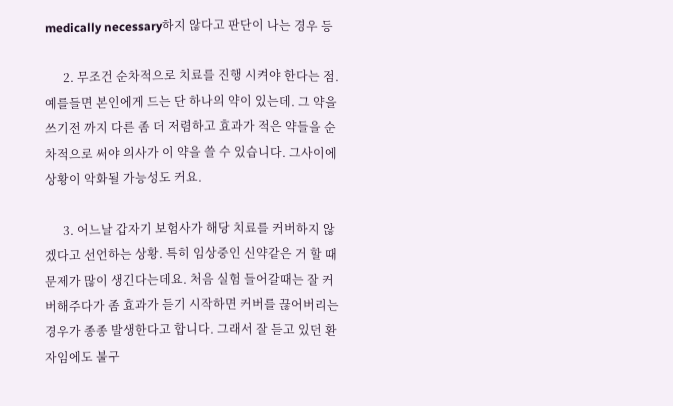medically necessary하지 않다고 판단이 나는 경우 등

      2. 무조건 순차적으로 치료를 진행 시켜야 한다는 점. 예를들면 본인에게 드는 단 하나의 약이 있는데. 그 약을 쓰기전 까지 다른 좀 더 저렴하고 효과가 적은 약들을 순차적으로 써야 의사가 이 약을 쓸 수 있습니다. 그사이에 상황이 악화될 가능성도 커요.

      3. 어느날 갑자기 보험사가 해당 치료를 커버하지 않겠다고 선언하는 상황. 특히 임상중인 신약같은 거 할 때 문제가 많이 생긴다는데요. 처음 실험 들어갈때는 잘 커버해주다가 좀 효과가 듣기 시작하면 커버를 끊어버리는 경우가 종종 발생한다고 합니다. 그래서 잘 듣고 있던 환자임에도 불구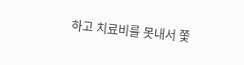하고 치료비를 못내서 쫓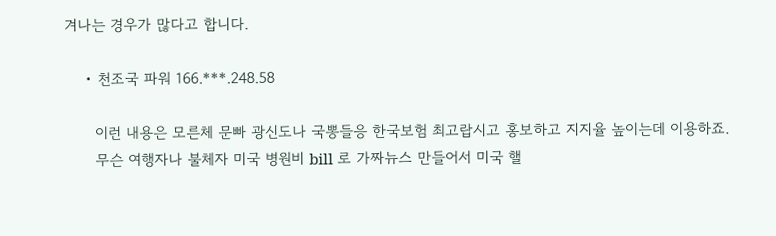겨나는 경우가 많다고 합니다.

    • 천조국 파워 166.***.248.58

      이런 내용은 모른체 문빠 광신도나 국뽕들응 한국보험 최고랍시고 홍보하고 지지율 높이는데 이용하죠.
      무슨 여행자나 불체자 미국 병원비 bill 로 가짜뉴스 만들어서 미국 핼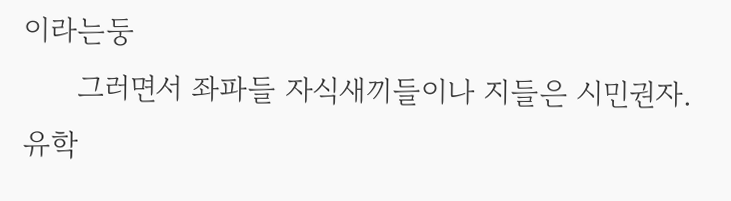이라는둥
      그러면서 좌파들 자식새끼들이나 지들은 시민권자. 유학